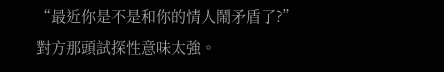“最近你是不是和你的情人鬧矛盾了?”
對方那頭試探性意味太強。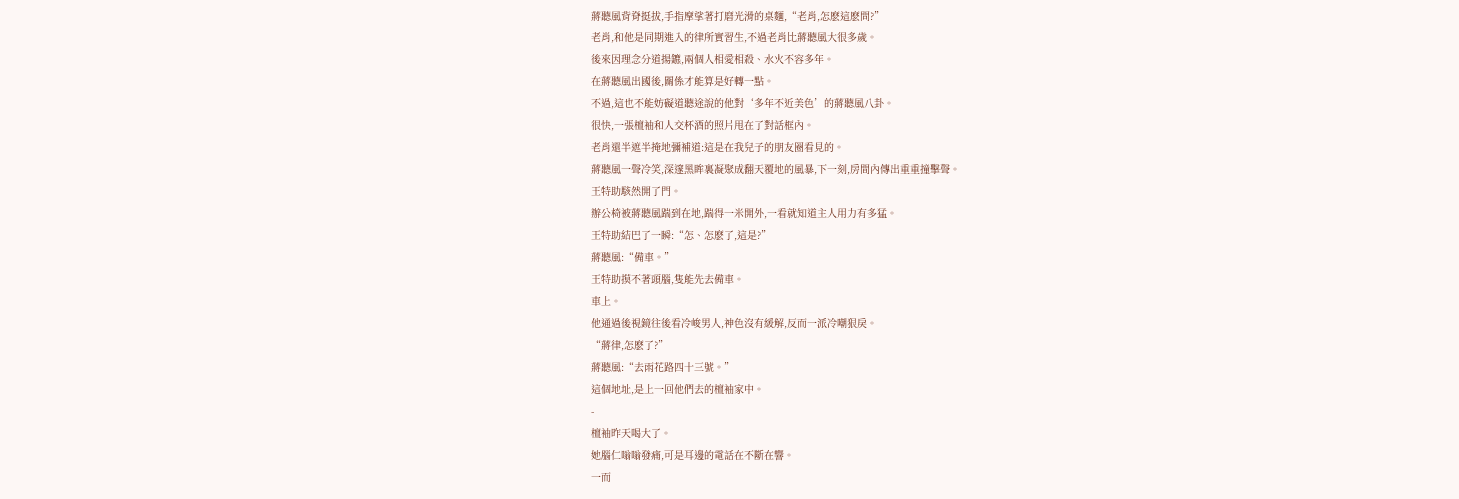蔣聽風背脊挺拔,手指摩挲著打磨光滑的桌麵,“老肖,怎麽這麽問?”
老肖,和他是同期進入的律所實習生,不過老肖比蔣聽風大很多歲。
後來因理念分道揚鑣,兩個人相愛相殺、水火不容多年。
在蔣聽風出國後,關係才能算是好轉一點。
不過,這也不能妨礙道聽途說的他對‘多年不近美色’的蔣聽風八卦。
很快,一張檀袖和人交杯酒的照片甩在了對話框內。
老肖還半遮半掩地彌補道:這是在我兒子的朋友圈看見的。
蔣聽風一聲冷笑,深邃黑眸裏凝聚成翻天覆地的風暴,下一刻,房間內傳出重重撞擊聲。
王特助駭然開了門。
辦公椅被蔣聽風踹到在地,踹得一米開外,一看就知道主人用力有多猛。
王特助結巴了一瞬:“怎、怎麽了,這是?”
蔣聽風:“備車。”
王特助摸不著頭腦,隻能先去備車。
車上。
他通過後視鏡往後看冷峻男人,神色沒有緩解,反而一派冷嘲狠戾。
“蔣律,怎麽了?”
蔣聽風:“去雨花路四十三號。”
這個地址,是上一回他們去的檀袖家中。
-
檀袖昨天喝大了。
她腦仁嗡嗡發痛,可是耳邊的電話在不斷在響。
一而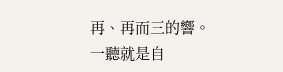再、再而三的響。
一聽就是自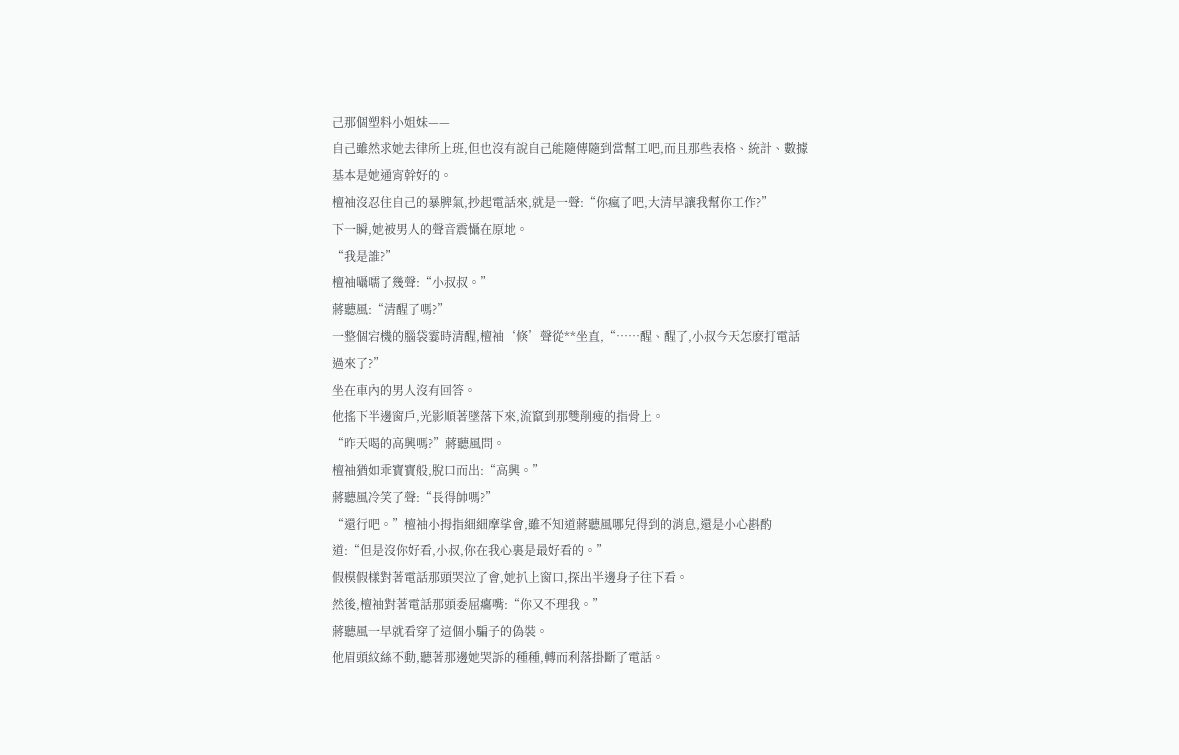己那個塑料小姐妹——
自己雖然求她去律所上班,但也沒有說自己能隨傳隨到當幫工吧,而且那些表格、統計、數據基本是她通宵幹好的。
檀袖沒忍住自己的暴脾氣,抄起電話來,就是一聲:“你瘋了吧,大清早讓我幫你工作?”
下一瞬,她被男人的聲音震懾在原地。
“我是誰?”
檀袖囁嚅了幾聲:“小叔叔。”
蔣聽風:“清醒了嗎?”
一整個宕機的腦袋霎時清醒,檀袖‘倏’聲從**坐直,“……醒、醒了,小叔今天怎麽打電話過來了?”
坐在車內的男人沒有回答。
他搖下半邊窗戶,光影順著墜落下來,流竄到那雙削瘦的指骨上。
“昨天喝的高興嗎?”蔣聽風問。
檀袖猶如乖寶寶般,脫口而出:“高興。”
蔣聽風冷笑了聲:“長得帥嗎?”
“還行吧。”檀袖小拇指細細摩挲會,雖不知道蔣聽風哪兒得到的消息,還是小心斟酌道:“但是沒你好看,小叔,你在我心裏是最好看的。”
假模假樣對著電話那頭哭泣了會,她扒上窗口,探出半邊身子往下看。
然後,檀袖對著電話那頭委屈癟嘴:“你又不理我。”
蔣聽風一早就看穿了這個小騙子的偽裝。
他眉頭紋絲不動,聽著那邊她哭訴的種種,轉而利落掛斷了電話。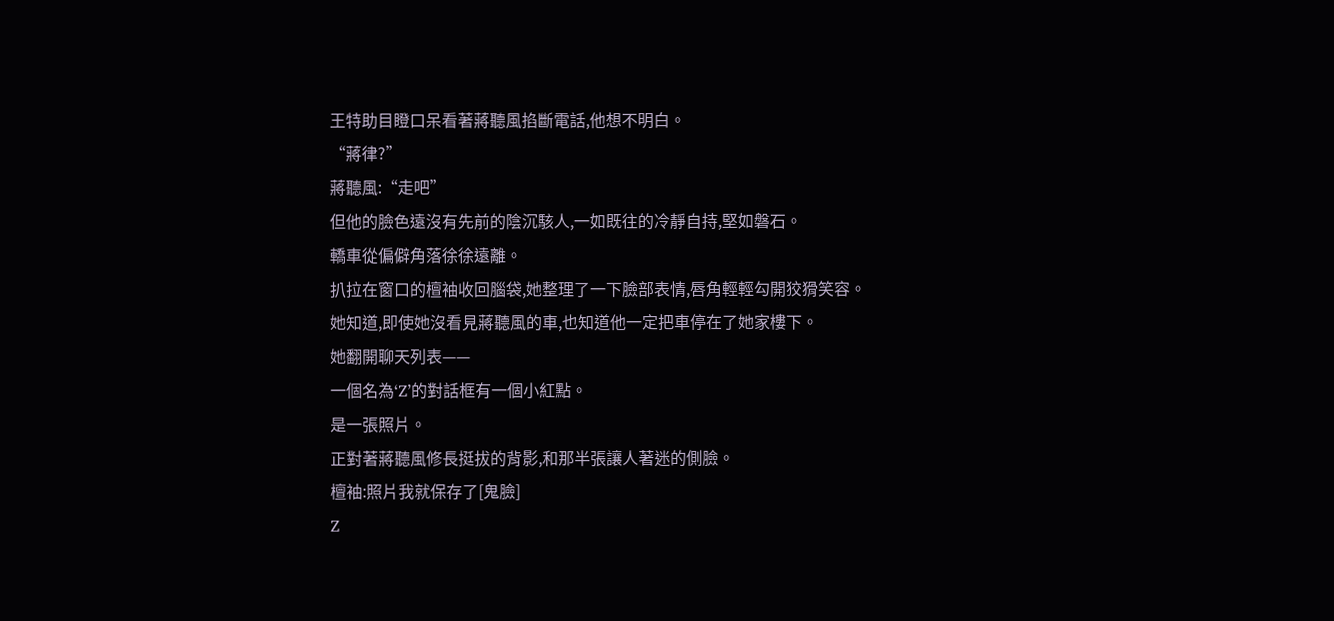王特助目瞪口呆看著蔣聽風掐斷電話,他想不明白。
“蔣律?”
蔣聽風:“走吧”
但他的臉色遠沒有先前的陰沉駭人,一如既往的冷靜自持,堅如磐石。
轎車從偏僻角落徐徐遠離。
扒拉在窗口的檀袖收回腦袋,她整理了一下臉部表情,唇角輕輕勾開狡猾笑容。
她知道,即使她沒看見蔣聽風的車,也知道他一定把車停在了她家樓下。
她翻開聊天列表——
一個名為‘Z’的對話框有一個小紅點。
是一張照片。
正對著蔣聽風修長挺拔的背影,和那半張讓人著迷的側臉。
檀袖:照片我就保存了[鬼臉]
Z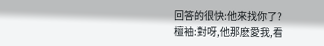回答的很快:他來找你了?
檀袖:對呀,他那麽愛我,看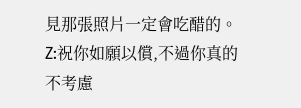見那張照片一定會吃醋的。
Z:祝你如願以償,不過你真的不考慮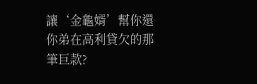讓‘金龜婿’幫你還你弟在高利貸欠的那筆巨款?